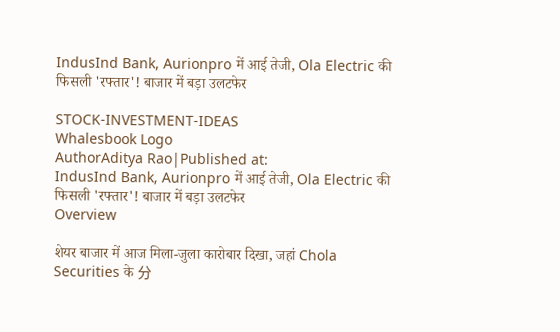IndusInd Bank, Aurionpro में आई तेजी, Ola Electric की फिसली 'रफ्तार'! बाजार में बड़ा उलटफेर

STOCK-INVESTMENT-IDEAS
Whalesbook Logo
AuthorAditya Rao|Published at:
IndusInd Bank, Aurionpro में आई तेजी, Ola Electric की फिसली 'रफ्तार'! बाजार में बड़ा उलटफेर
Overview

शेयर बाजार में आज मिला-जुला कारोबार दिखा, जहां Chola Securities के 分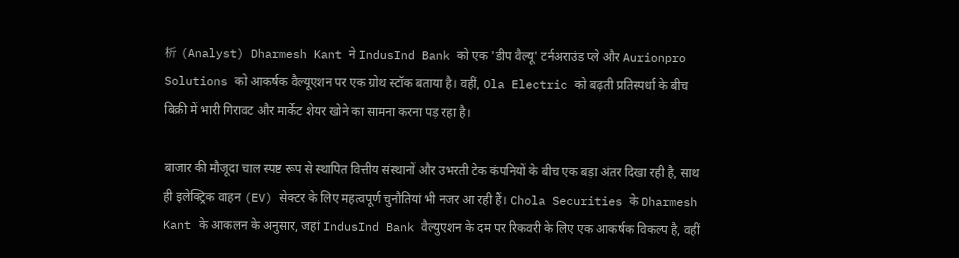析 (Analyst) Dharmesh Kant ने IndusInd Bank को एक 'डीप वैल्यू' टर्नअराउंड प्ले और Aurionpro Solutions को आकर्षक वैल्यूएशन पर एक ग्रोथ स्टॉक बताया है। वहीं, Ola Electric को बढ़ती प्रतिस्पर्धा के बीच बिक्री में भारी गिरावट और मार्केट शेयर खोने का सामना करना पड़ रहा है।

बाजार की मौजूदा चाल स्पष्ट रूप से स्थापित वित्तीय संस्थानों और उभरती टेक कंपनियों के बीच एक बड़ा अंतर दिखा रही है, साथ ही इलेक्ट्रिक वाहन (EV) सेक्टर के लिए महत्वपूर्ण चुनौतियां भी नजर आ रही हैं। Chola Securities के Dharmesh Kant के आकलन के अनुसार, जहां IndusInd Bank वैल्युएशन के दम पर रिकवरी के लिए एक आकर्षक विकल्प है, वहीं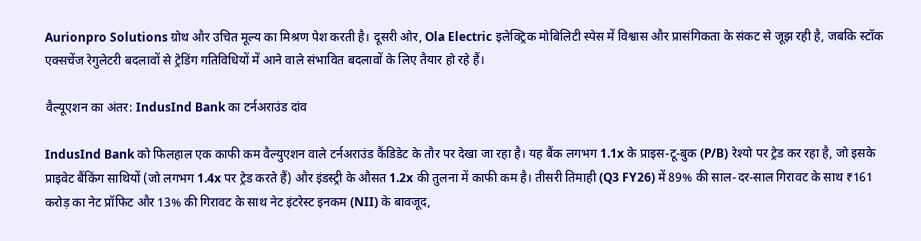Aurionpro Solutions ग्रोथ और उचित मूल्य का मिश्रण पेश करती है। दूसरी ओर, Ola Electric इलेक्ट्रिक मोबिलिटी स्पेस में विश्वास और प्रासंगिकता के संकट से जूझ रही है, जबकि स्टॉक एक्सचेंज रेगुलेटरी बदलावों से ट्रेडिंग गतिविधियों में आने वाले संभावित बदलावों के लिए तैयार हो रहे हैं।

वैल्यूएशन का अंतर: IndusInd Bank का टर्नअराउंड दांव

IndusInd Bank को फिलहाल एक काफी कम वैल्युएशन वाले टर्नअराउंड कैंडिडेट के तौर पर देखा जा रहा है। यह बैंक लगभग 1.1x के प्राइस-टू-बुक (P/B) रेश्यो पर ट्रेड कर रहा है, जो इसके प्राइवेट बैंकिंग साथियों (जो लगभग 1.4x पर ट्रेड करते हैं) और इंडस्ट्री के औसत 1.2x की तुलना में काफी कम है। तीसरी तिमाही (Q3 FY26) में 89% की साल-दर-साल गिरावट के साथ ₹161 करोड़ का नेट प्रॉफिट और 13% की गिरावट के साथ नेट इंटरेस्ट इनकम (NII) के बावजूद,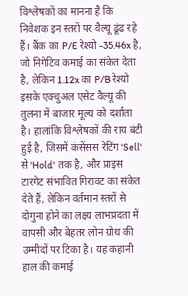विश्लेषकों का मानना है कि निवेशक इन स्तरों पर वैल्यू ढूंढ रहे हैं। बैंक का P/E रेश्यो -35.46x है, जो निगेटिव कमाई का संकेत देता है, लेकिन 1.12x का P/B रेश्यो इसके एक्चुअल एसेट वैल्यू की तुलना में बाजार मूल्य को दर्शाता है। हालांकि विश्लेषकों की राय बंटी हुई है, जिसमें कंसेंसस रेटिंग 'Sell' से 'Hold' तक है, और प्राइस टारगेट संभावित गिरावट का संकेत देते हैं, लेकिन वर्तमान स्तरों से दोगुना होने का लक्ष्य लाभप्रदता में वापसी और बेहतर लोन ग्रोथ की उम्मीदों पर टिका है। यह कहानी हाल की कमाई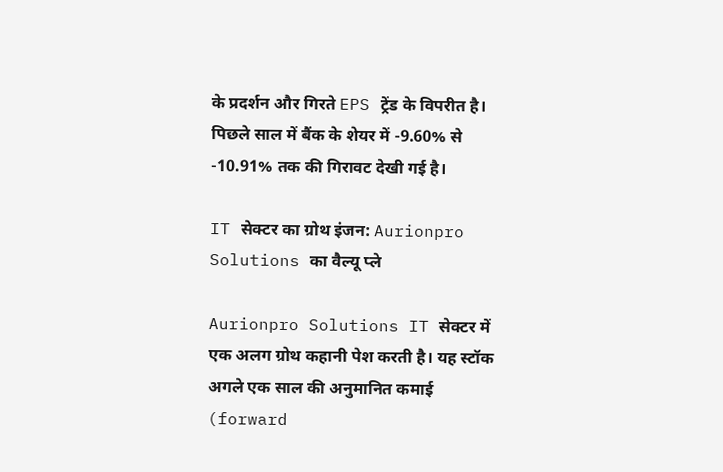के प्रदर्शन और गिरते EPS ट्रेंड के विपरीत है। पिछले साल में बैंक के शेयर में -9.60% से -10.91% तक की गिरावट देखी गई है।

IT सेक्टर का ग्रोथ इंजन: Aurionpro Solutions का वैल्यू प्ले

Aurionpro Solutions IT सेक्टर में एक अलग ग्रोथ कहानी पेश करती है। यह स्टॉक अगले एक साल की अनुमानित कमाई (forward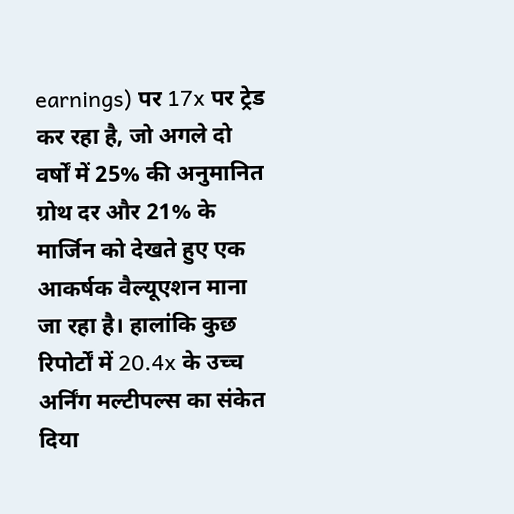earnings) पर 17x पर ट्रेड कर रहा है, जो अगले दो वर्षों में 25% की अनुमानित ग्रोथ दर और 21% के मार्जिन को देखते हुए एक आकर्षक वैल्यूएशन माना जा रहा है। हालांकि कुछ रिपोर्टों में 20.4x के उच्च अर्निंग मल्टीपल्स का संकेत दिया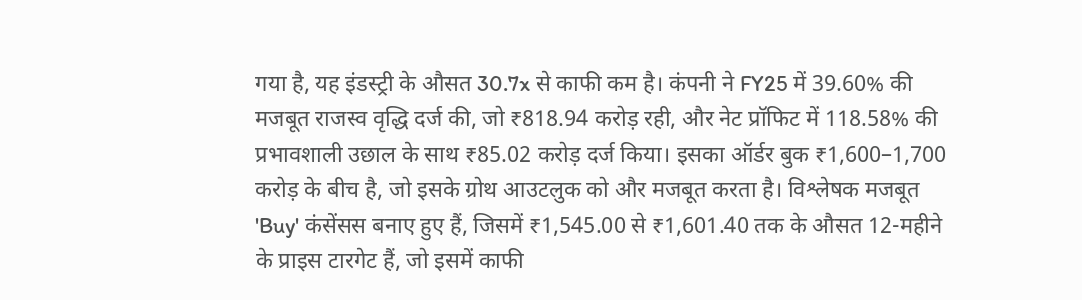गया है, यह इंडस्ट्री के औसत 30.7x से काफी कम है। कंपनी ने FY25 में 39.60% की मजबूत राजस्व वृद्धि दर्ज की, जो ₹818.94 करोड़ रही, और नेट प्रॉफिट में 118.58% की प्रभावशाली उछाल के साथ ₹85.02 करोड़ दर्ज किया। इसका ऑर्डर बुक ₹1,600–1,700 करोड़ के बीच है, जो इसके ग्रोथ आउटलुक को और मजबूत करता है। विश्लेषक मजबूत 'Buy' कंसेंसस बनाए हुए हैं, जिसमें ₹1,545.00 से ₹1,601.40 तक के औसत 12-महीने के प्राइस टारगेट हैं, जो इसमें काफी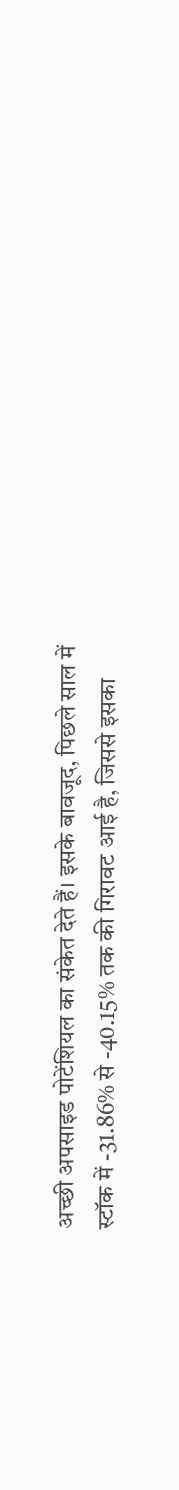अच्छी अपसाइड पोटेंशियल का संकेत देते हैं। इसके बावजूद, पिछले साल में स्टॉक में -31.86% से -40.15% तक की गिरावट आई है, जिससे इसका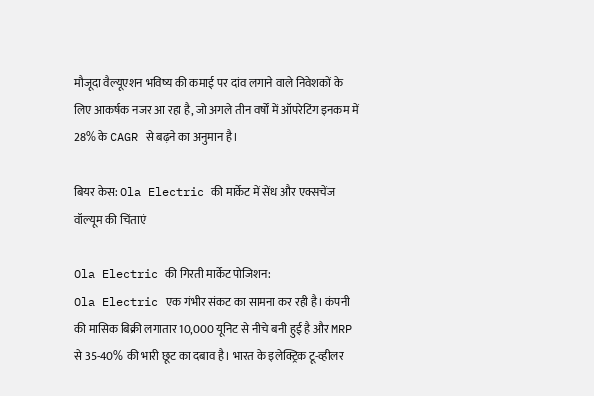मौजूदा वैल्यूएशन भविष्य की कमाई पर दांव लगाने वाले निवेशकों के लिए आकर्षक नजर आ रहा है, जो अगले तीन वर्षों में ऑपरेटिंग इनकम में 28% के CAGR से बढ़ने का अनुमान है।

बियर केस: Ola Electric की मार्केट में सेंध और एक्सचेंज वॉल्यूम की चिंताएं

Ola Electric की गिरती मार्केट पोजिशन:
Ola Electric एक गंभीर संकट का सामना कर रही है। कंपनी की मासिक बिक्री लगातार 10,000 यूनिट से नीचे बनी हुई है और MRP से 35-40% की भारी छूट का दबाव है। भारत के इलेक्ट्रिक टू-व्हीलर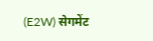(E2W) सेगमेंट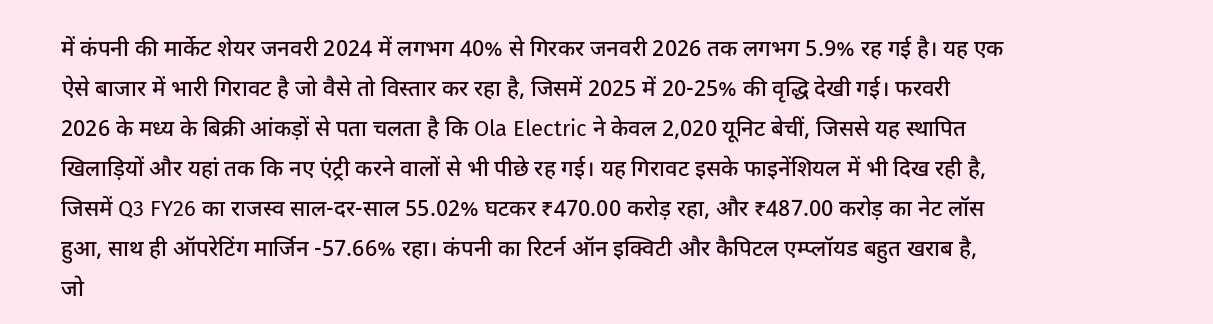में कंपनी की मार्केट शेयर जनवरी 2024 में लगभग 40% से गिरकर जनवरी 2026 तक लगभग 5.9% रह गई है। यह एक ऐसे बाजार में भारी गिरावट है जो वैसे तो विस्तार कर रहा है, जिसमें 2025 में 20-25% की वृद्धि देखी गई। फरवरी 2026 के मध्य के बिक्री आंकड़ों से पता चलता है कि Ola Electric ने केवल 2,020 यूनिट बेचीं, जिससे यह स्थापित खिलाड़ियों और यहां तक कि नए एंट्री करने वालों से भी पीछे रह गई। यह गिरावट इसके फाइनेंशियल में भी दिख रही है, जिसमें Q3 FY26 का राजस्व साल-दर-साल 55.02% घटकर ₹470.00 करोड़ रहा, और ₹487.00 करोड़ का नेट लॉस हुआ, साथ ही ऑपरेटिंग मार्जिन -57.66% रहा। कंपनी का रिटर्न ऑन इक्विटी और कैपिटल एम्प्लॉयड बहुत खराब है, जो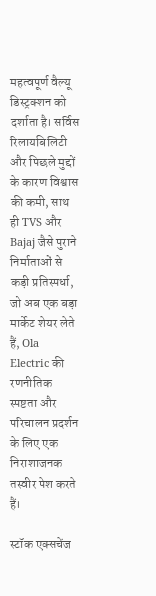महत्वपूर्ण वैल्यू डिस्ट्रक्शन को दर्शाता है। सर्विस रिलायबिलिटी और पिछले मुद्दों के कारण विश्वास की कमी, साथ ही TVS और Bajaj जैसे पुराने निर्माताओं से कड़ी प्रतिस्पर्धा, जो अब एक बड़ा मार्केट शेयर लेते हैं, Ola Electric की रणनीतिक स्पष्टता और परिचालन प्रदर्शन के लिए एक निराशाजनक तस्वीर पेश करते हैं।

स्टॉक एक्सचेंज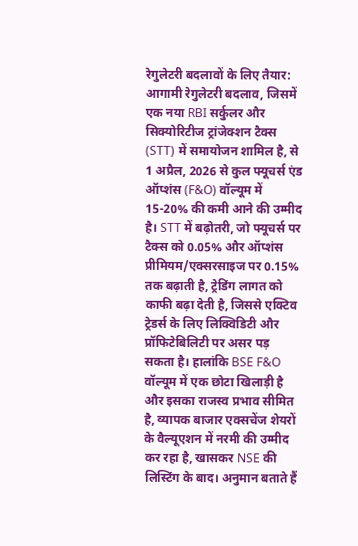रेगुलेटरी बदलावों के लिए तैयार:
आगामी रेगुलेटरी बदलाव, जिसमें एक नया RBI सर्कुलर और सिक्योरिटीज ट्रांजेक्शन टैक्स (STT) में समायोजन शामिल है, से 1 अप्रैल, 2026 से कुल फ्यूचर्स एंड ऑप्शंस (F&O) वॉल्यूम में 15-20% की कमी आने की उम्मीद है। STT में बढ़ोतरी, जो फ्यूचर्स पर टैक्स को 0.05% और ऑप्शंस प्रीमियम/एक्सरसाइज पर 0.15% तक बढ़ाती है, ट्रेडिंग लागत को काफी बढ़ा देती है, जिससे एक्टिव ट्रेडर्स के लिए लिक्विडिटी और प्रॉफिटेबिलिटी पर असर पड़ सकता है। हालांकि BSE F&O वॉल्यूम में एक छोटा खिलाड़ी है और इसका राजस्व प्रभाव सीमित है, व्यापक बाजार एक्सचेंज शेयरों के वैल्यूएशन में नरमी की उम्मीद कर रहा है, खासकर NSE की लिस्टिंग के बाद। अनुमान बताते हैं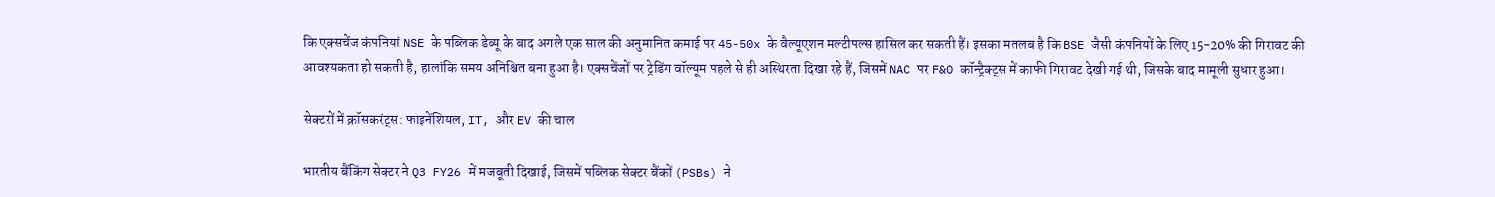कि एक्सचेंज कंपनियां NSE के पब्लिक डेब्यू के बाद अगले एक साल की अनुमानित कमाई पर 45-50x के वैल्यूएशन मल्टीपल्स हासिल कर सकती हैं। इसका मतलब है कि BSE जैसी कंपनियों के लिए 15-20% की गिरावट की आवश्यकता हो सकती है, हालांकि समय अनिश्चित बना हुआ है। एक्सचेंजों पर ट्रेडिंग वॉल्यूम पहले से ही अस्थिरता दिखा रहे हैं, जिसमें NAC पर F&O कॉन्ट्रैक्ट्स में काफी गिरावट देखी गई थी, जिसके बाद मामूली सुधार हुआ।

सेक्टरों में क्रॉसकरंट्स: फाइनेंशियल, IT, और EV की चाल

भारतीय बैंकिंग सेक्टर ने Q3 FY26 में मजबूती दिखाई, जिसमें पब्लिक सेक्टर बैंकों (PSBs) ने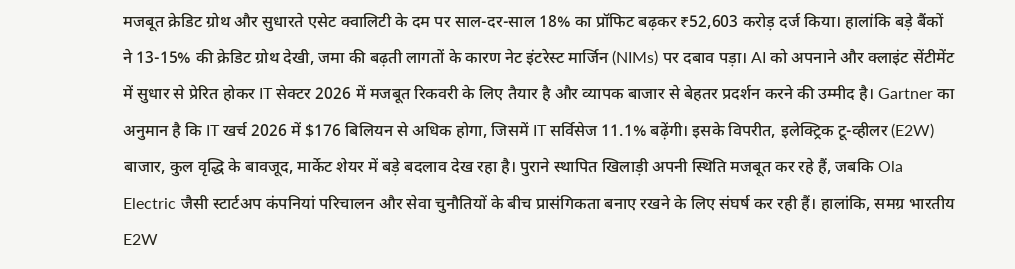मजबूत क्रेडिट ग्रोथ और सुधारते एसेट क्वालिटी के दम पर साल-दर-साल 18% का प्रॉफिट बढ़कर ₹52,603 करोड़ दर्ज किया। हालांकि बड़े बैंकों ने 13-15% की क्रेडिट ग्रोथ देखी, जमा की बढ़ती लागतों के कारण नेट इंटरेस्ट मार्जिन (NIMs) पर दबाव पड़ा। AI को अपनाने और क्लाइंट सेंटीमेंट में सुधार से प्रेरित होकर IT सेक्टर 2026 में मजबूत रिकवरी के लिए तैयार है और व्यापक बाजार से बेहतर प्रदर्शन करने की उम्मीद है। Gartner का अनुमान है कि IT खर्च 2026 में $176 बिलियन से अधिक होगा, जिसमें IT सर्विसेज 11.1% बढ़ेंगी। इसके विपरीत, इलेक्ट्रिक टू-व्हीलर (E2W) बाजार, कुल वृद्धि के बावजूद, मार्केट शेयर में बड़े बदलाव देख रहा है। पुराने स्थापित खिलाड़ी अपनी स्थिति मजबूत कर रहे हैं, जबकि Ola Electric जैसी स्टार्टअप कंपनियां परिचालन और सेवा चुनौतियों के बीच प्रासंगिकता बनाए रखने के लिए संघर्ष कर रही हैं। हालांकि, समग्र भारतीय E2W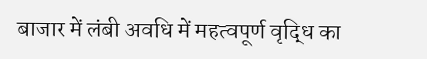बाजार में लंबी अवधि में महत्वपूर्ण वृद्धि का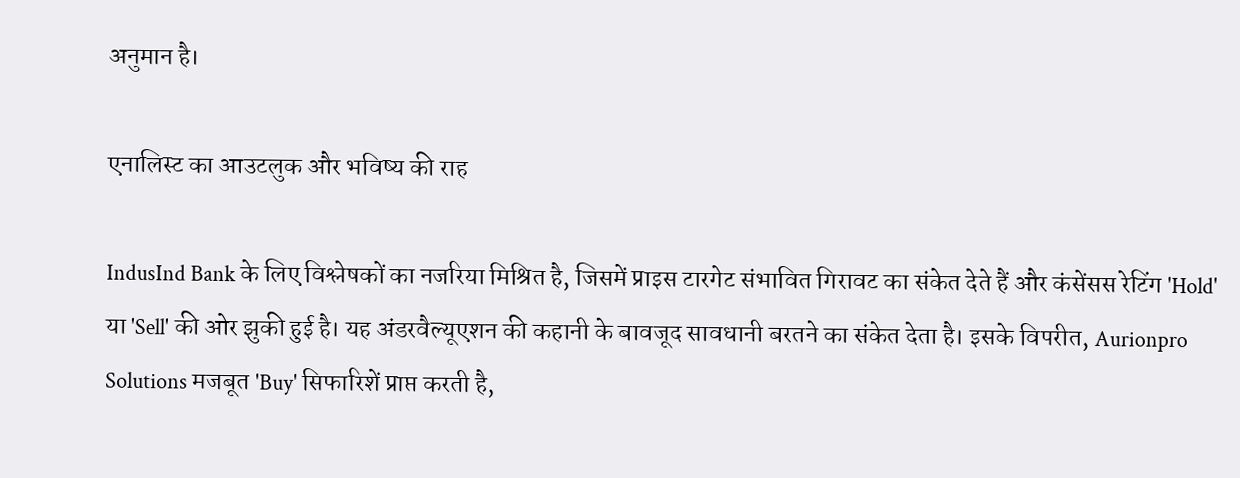अनुमान है।

एनालिस्ट का आउटलुक और भविष्य की राह

IndusInd Bank के लिए विश्लेषकों का नजरिया मिश्रित है, जिसमें प्राइस टारगेट संभावित गिरावट का संकेत देते हैं और कंसेंसस रेटिंग 'Hold' या 'Sell' की ओर झुकी हुई है। यह अंडरवैल्यूएशन की कहानी के बावजूद सावधानी बरतने का संकेत देता है। इसके विपरीत, Aurionpro Solutions मजबूत 'Buy' सिफारिशें प्राप्त करती है,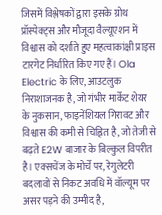जिसमें विश्लेषकों द्वारा इसके ग्रोथ प्रॉस्पेक्ट्स और मौजूदा वैल्यूएशन में विश्वास को दर्शाते हुए महत्वाकांक्षी प्राइस टारगेट निर्धारित किए गए हैं। Ola Electric के लिए, आउटलुक निराशाजनक है, जो गंभीर मार्केट शेयर के नुकसान, फाइनेंशियल गिरावट और विश्वास की कमी से चिह्नित है, जो तेजी से बढ़ते E2W बाजार के बिल्कुल विपरीत है। एक्सचेंज के मोर्चे पर, रेगुलेटरी बदलावों से निकट अवधि में वॉल्यूम पर असर पड़ने की उम्मीद है,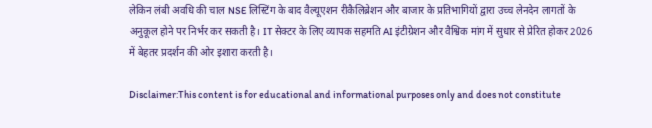लेकिन लंबी अवधि की चाल NSE लिस्टिंग के बाद वैल्यूएशन रीकैलिब्रेशन और बाजार के प्रतिभागियों द्वारा उच्च लेनदेन लागतों के अनुकूल होने पर निर्भर कर सकती है। IT सेक्टर के लिए व्यापक सहमति AI इंटीग्रेशन और वैश्विक मांग में सुधार से प्रेरित होकर 2026 में बेहतर प्रदर्शन की ओर इशारा करती है।

Disclaimer:This content is for educational and informational purposes only and does not constitute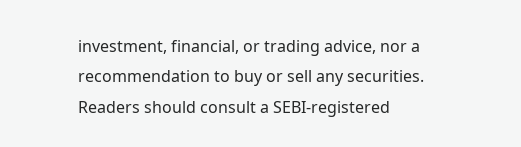investment, financial, or trading advice, nor a recommendation to buy or sell any securities. Readers should consult a SEBI-registered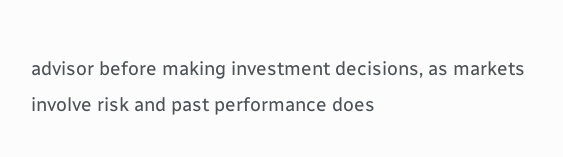advisor before making investment decisions, as markets involve risk and past performance does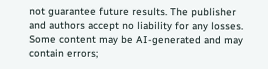not guarantee future results. The publisher and authors accept no liability for any losses. Some content may be AI-generated and may contain errors;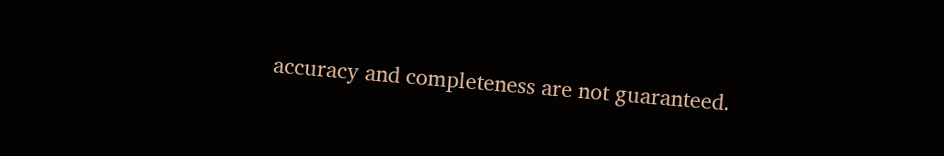accuracy and completeness are not guaranteed.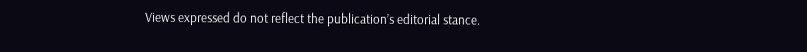Views expressed do not reflect the publication’s editorial stance.